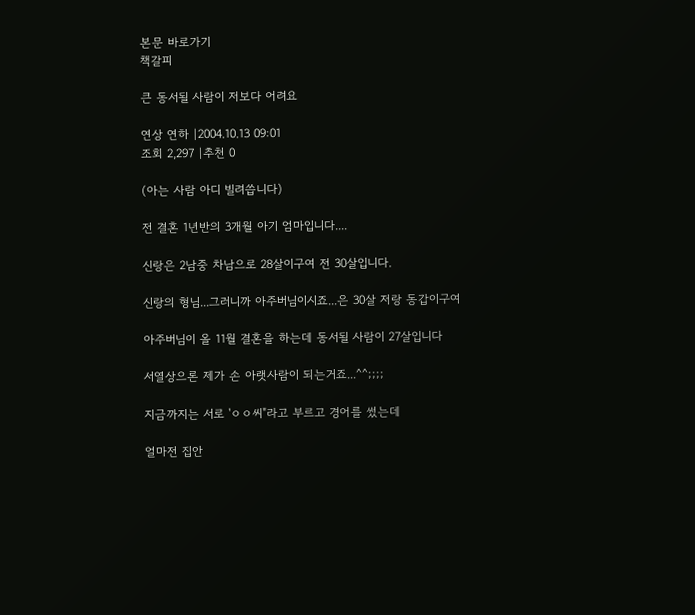본문 바로가기
책갈피

큰 동서될 사람이 저보다 어려요

연상 연하 |2004.10.13 09:01
조회 2,297 |추천 0

(아는 사람 아디 빌려씁니다)

전 결혼 1년반의 3개월 아기 엄마입니다....

신랑은 2남중 차남으로 28살이구여 전 30살입니다.

신랑의 형님...그러니까 아주버님이시죠...은 30살 저랑 동갑이구여

아주버님이 올 11월 결혼을 하는데 동서될 사람이 27살입니다

서열상으론 제가 손 아랫사람이 되는거죠...^^;;;;

지금까지는 서로 'ㅇㅇ씨"라고 부르고 경어를 썼는데

얼마전 집안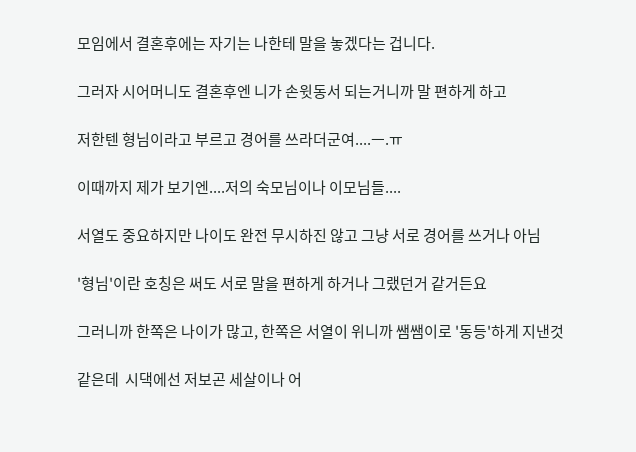모임에서 결혼후에는 자기는 나한테 말을 놓겠다는 겁니다.

그러자 시어머니도 결혼후엔 니가 손윗동서 되는거니까 말 편하게 하고

저한텐 형님이라고 부르고 경어를 쓰라더군여....ㅡ.ㅠ

이때까지 제가 보기엔....저의 숙모님이나 이모님들....

서열도 중요하지만 나이도 완전 무시하진 않고 그냥 서로 경어를 쓰거나 아님

'형님'이란 호칭은 써도 서로 말을 편하게 하거나 그랬던거 같거든요

그러니까 한쪽은 나이가 많고, 한쪽은 서열이 위니까 쌤쌤이로 '동등'하게 지낸것

같은데  시댁에선 저보곤 세살이나 어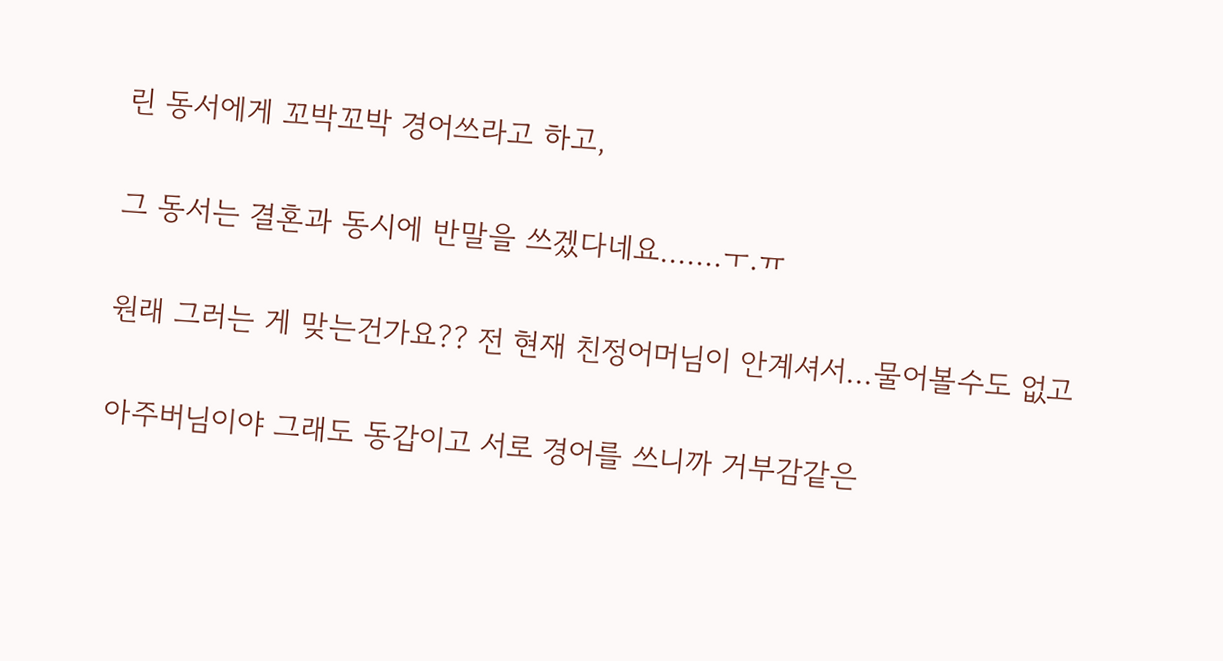린 동서에게 꼬박꼬박 경어쓰라고 하고,

그 동서는 결혼과 동시에 반말을 쓰겠다네요.......ㅜ.ㅠ

원래 그러는 게 맞는건가요?? 전 현재 친정어머님이 안계셔서...물어볼수도 없고

아주버님이야 그래도 동갑이고 서로 경어를 쓰니까 거부감같은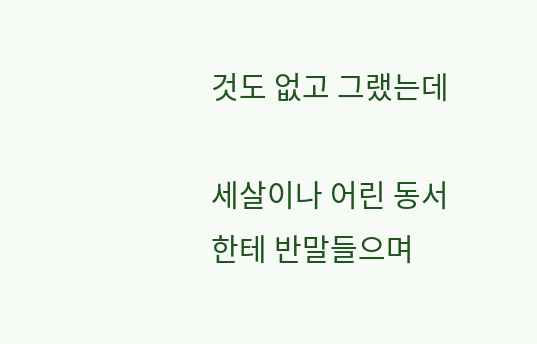것도 없고 그랬는데

세살이나 어린 동서한테 반말들으며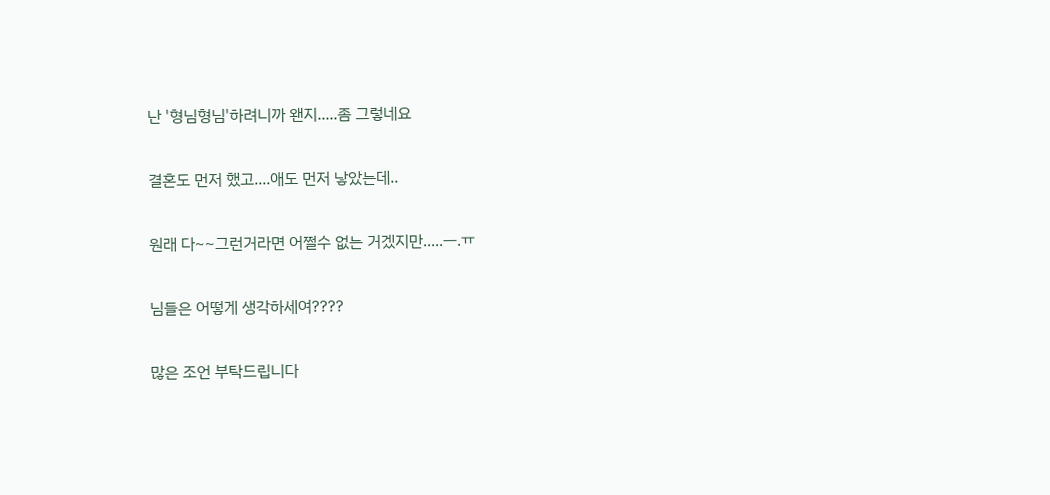난 '형님형님'하려니까 왠지.....좀 그렇네요

결혼도 먼저 했고....애도 먼저 낳았는데..

원래 다~~그런거라면 어쩔수 없는 거겠지만.....ㅡ.ㅠ

님들은 어떻게 생각하세여????

많은 조언 부탁드립니다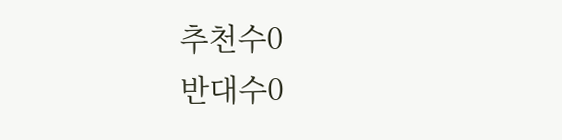추천수0
반대수0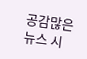공감많은 뉴스 시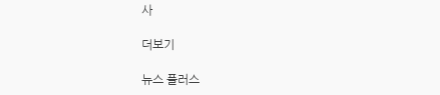사

더보기

뉴스 플러스